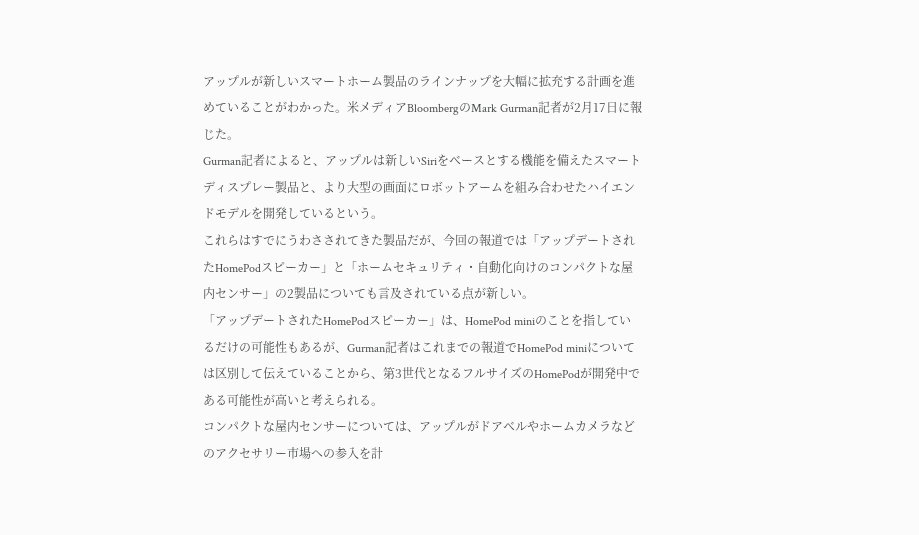アップルが新しいスマートホーム製品のラインナップを大幅に拡充する計画を進めていることがわかった。米メディアBloombergのMark Gurman記者が2月17日に報じた。
Gurman記者によると、アップルは新しいSiriをベースとする機能を備えたスマートディスプレー製品と、より大型の画面にロボットアームを組み合わせたハイエンドモデルを開発しているという。
これらはすでにうわさされてきた製品だが、今回の報道では「アップデートされたHomePodスピーカー」と「ホームセキュリティ・自動化向けのコンパクトな屋内センサー」の2製品についても言及されている点が新しい。
「アップデートされたHomePodスピーカー」は、HomePod miniのことを指しているだけの可能性もあるが、Gurman記者はこれまでの報道でHomePod miniについては区別して伝えていることから、第3世代となるフルサイズのHomePodが開発中である可能性が高いと考えられる。
コンパクトな屋内センサーについては、アップルがドアベルやホームカメラなどのアクセサリー市場への参入を計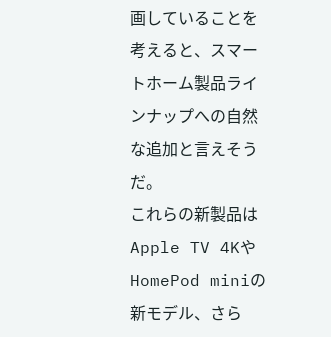画していることを考えると、スマートホーム製品ラインナップへの自然な追加と言えそうだ。
これらの新製品はApple TV 4KやHomePod miniの新モデル、さら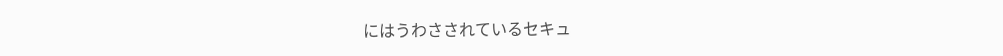にはうわさされているセキュ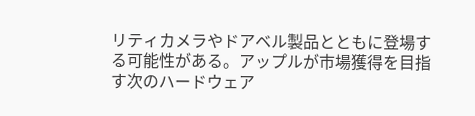リティカメラやドアベル製品とともに登場する可能性がある。アップルが市場獲得を目指す次のハードウェア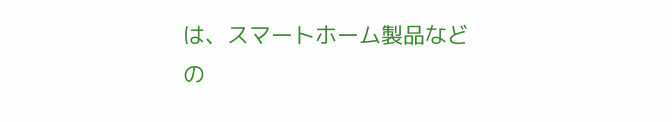は、スマートホーム製品などの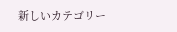新しいカテゴリー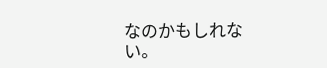なのかもしれない。